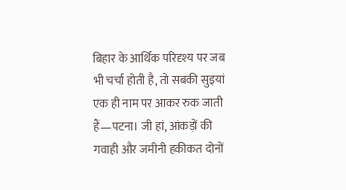बिहार के आर्थिक परिदृश्य पर जब भी चर्चा होती है, तो सबकी सुइयां एक ही नाम पर आकर रुक जाती हैं—पटना। जी हां, आंकड़ों की गवाही और जमीनी हकीकत दोनों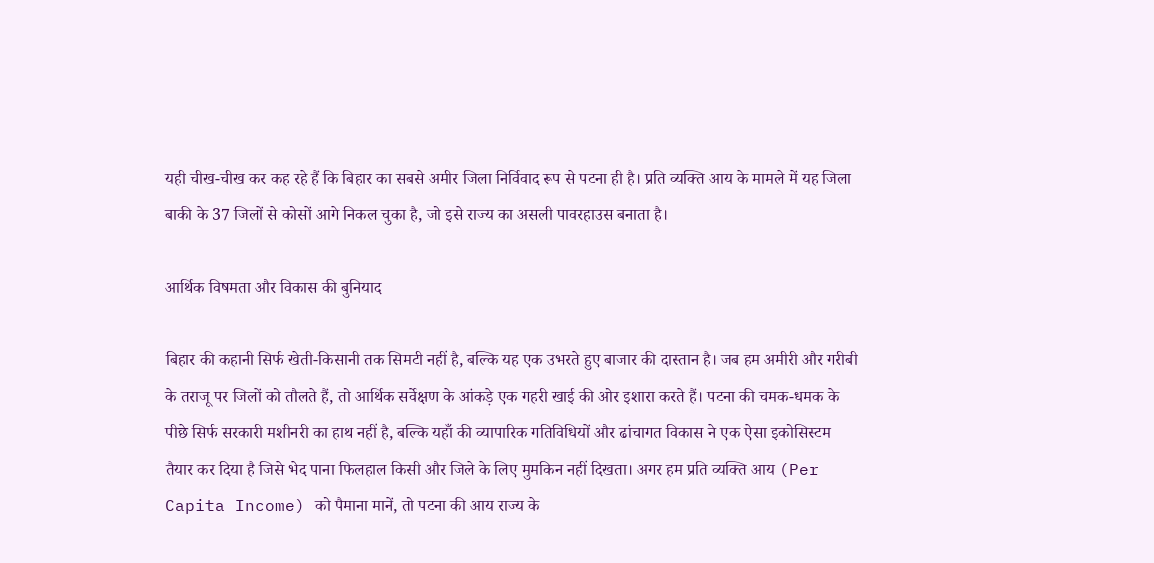यही चीख-चीख कर कह रहे हैं कि बिहार का सबसे अमीर जिला निर्विवाद रूप से पटना ही है। प्रति व्यक्ति आय के मामले में यह जिला बाकी के 37 जिलों से कोसों आगे निकल चुका है, जो इसे राज्य का असली पावरहाउस बनाता है।

आर्थिक विषमता और विकास की बुनियाद

बिहार की कहानी सिर्फ खेती-किसानी तक सिमटी नहीं है, बल्कि यह एक उभरते हुए बाजार की दास्तान है। जब हम अमीरी और गरीबी के तराजू पर जिलों को तौलते हैं, तो आर्थिक सर्वेक्षण के आंकड़े एक गहरी खाई की ओर इशारा करते हैं। पटना की चमक-धमक के पीछे सिर्फ सरकारी मशीनरी का हाथ नहीं है, बल्कि यहाँ की व्यापारिक गतिविधियों और ढांचागत विकास ने एक ऐसा इकोसिस्टम तैयार कर दिया है जिसे भेद पाना फिलहाल किसी और जिले के लिए मुमकिन नहीं दिखता। अगर हम प्रति व्यक्ति आय (Per Capita Income) को पैमाना मानें, तो पटना की आय राज्य के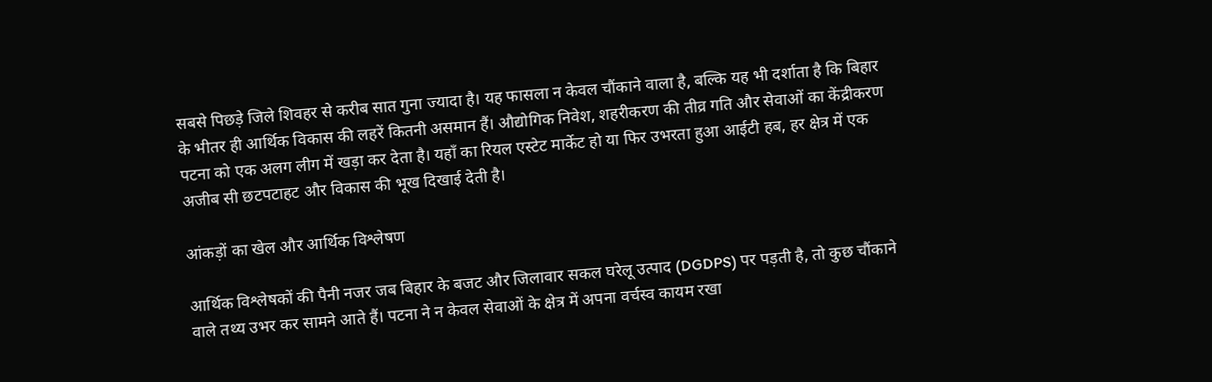सबसे पिछड़े जिले शिवहर से करीब सात गुना ज्यादा है। यह फासला न केवल चौंकाने वाला है, बल्कि यह भी दर्शाता है कि बिहार के भीतर ही आर्थिक विकास की लहरें कितनी असमान हैं। औद्योगिक निवेश, शहरीकरण की तीव्र गति और सेवाओं का केंद्रीकरण पटना को एक अलग लीग में खड़ा कर देता है। यहाँ का रियल एस्टेट मार्केट हो या फिर उभरता हुआ आईटी हब, हर क्षेत्र में एक अजीब सी छटपटाहट और विकास की भूख दिखाई देती है।

आंकड़ों का खेल और आर्थिक विश्लेषण

आर्थिक विश्लेषकों की पैनी नजर जब बिहार के बजट और जिलावार सकल घरेलू उत्पाद (DGDPS) पर पड़ती है, तो कुछ चौंकाने वाले तथ्य उभर कर सामने आते हैं। पटना ने न केवल सेवाओं के क्षेत्र में अपना वर्चस्व कायम रखा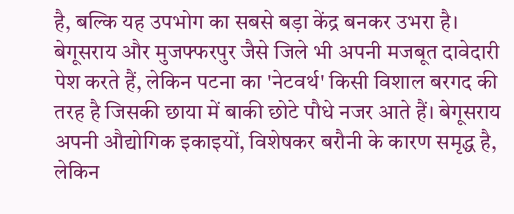है, बल्कि यह उपभोग का सबसे बड़ा केंद्र बनकर उभरा है। बेगूसराय और मुजफ्फरपुर जैसे जिले भी अपनी मजबूत दावेदारी पेश करते हैं, लेकिन पटना का 'नेटवर्थ' किसी विशाल बरगद की तरह है जिसकी छाया में बाकी छोटे पौधे नजर आते हैं। बेगूसराय अपनी औद्योगिक इकाइयों, विशेषकर बरौनी के कारण समृद्ध है, लेकिन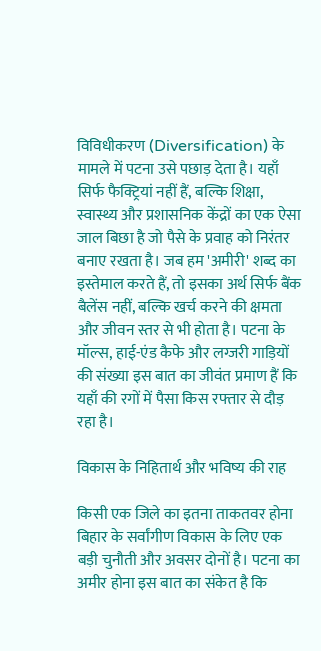विविधीकरण (Diversification) के मामले में पटना उसे पछाड़ देता है। यहाँ सिर्फ फैक्ट्रियां नहीं हैं, बल्कि शिक्षा, स्वास्थ्य और प्रशासनिक केंद्रों का एक ऐसा जाल बिछा है जो पैसे के प्रवाह को निरंतर बनाए रखता है। जब हम 'अमीरी' शब्द का इस्तेमाल करते हैं, तो इसका अर्थ सिर्फ बैंक बैलेंस नहीं, बल्कि खर्च करने की क्षमता और जीवन स्तर से भी होता है। पटना के मॉल्स, हाई-एंड कैफे और लग्जरी गाड़ियों की संख्या इस बात का जीवंत प्रमाण हैं कि यहाँ की रगों में पैसा किस रफ्तार से दौड़ रहा है।

विकास के निहितार्थ और भविष्य की राह

किसी एक जिले का इतना ताकतवर होना बिहार के सर्वांगीण विकास के लिए एक बड़ी चुनौती और अवसर दोनों है। पटना का अमीर होना इस बात का संकेत है कि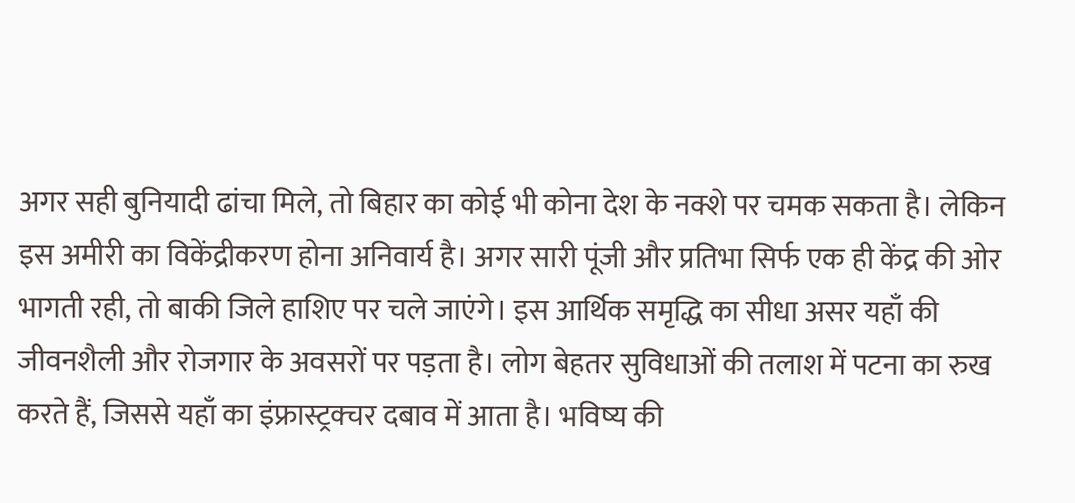अगर सही बुनियादी ढांचा मिले, तो बिहार का कोई भी कोना देश के नक्शे पर चमक सकता है। लेकिन इस अमीरी का विकेंद्रीकरण होना अनिवार्य है। अगर सारी पूंजी और प्रतिभा सिर्फ एक ही केंद्र की ओर भागती रही, तो बाकी जिले हाशिए पर चले जाएंगे। इस आर्थिक समृद्धि का सीधा असर यहाँ की जीवनशैली और रोजगार के अवसरों पर पड़ता है। लोग बेहतर सुविधाओं की तलाश में पटना का रुख करते हैं, जिससे यहाँ का इंफ्रास्ट्रक्चर दबाव में आता है। भविष्य की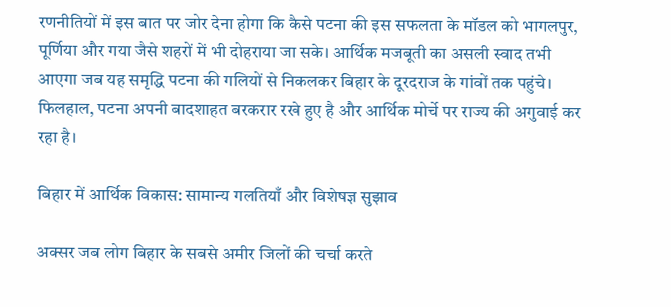रणनीतियों में इस बात पर जोर देना होगा कि कैसे पटना की इस सफलता के मॉडल को भागलपुर, पूर्णिया और गया जैसे शहरों में भी दोहराया जा सके। आर्थिक मजबूती का असली स्वाद तभी आएगा जब यह समृद्धि पटना की गलियों से निकलकर बिहार के दूरदराज के गांवों तक पहुंचे। फिलहाल, पटना अपनी बादशाहत बरकरार रखे हुए है और आर्थिक मोर्चे पर राज्य की अगुवाई कर रहा है।

बिहार में आर्थिक विकास: सामान्य गलतियाँ और विशेषज्ञ सुझाव

अक्सर जब लोग बिहार के सबसे अमीर जिलों की चर्चा करते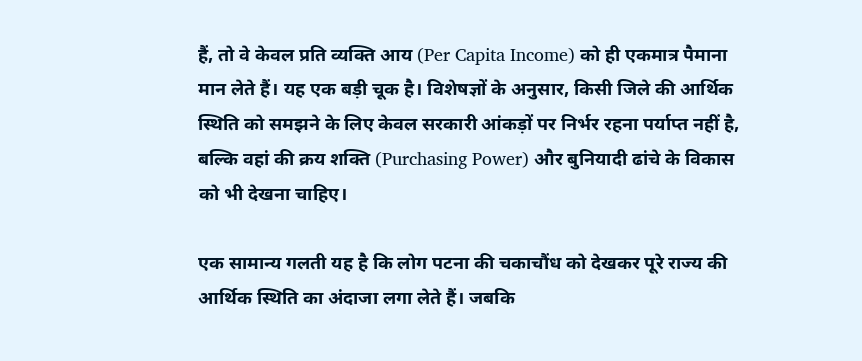हैं, तो वे केवल प्रति व्यक्ति आय (Per Capita Income) को ही एकमात्र पैमाना मान लेते हैं। यह एक बड़ी चूक है। विशेषज्ञों के अनुसार, किसी जिले की आर्थिक स्थिति को समझने के लिए केवल सरकारी आंकड़ों पर निर्भर रहना पर्याप्त नहीं है, बल्कि वहां की क्रय शक्ति (Purchasing Power) और बुनियादी ढांचे के विकास को भी देखना चाहिए।

एक सामान्य गलती यह है कि लोग पटना की चकाचौंध को देखकर पूरे राज्य की आर्थिक स्थिति का अंदाजा लगा लेते हैं। जबकि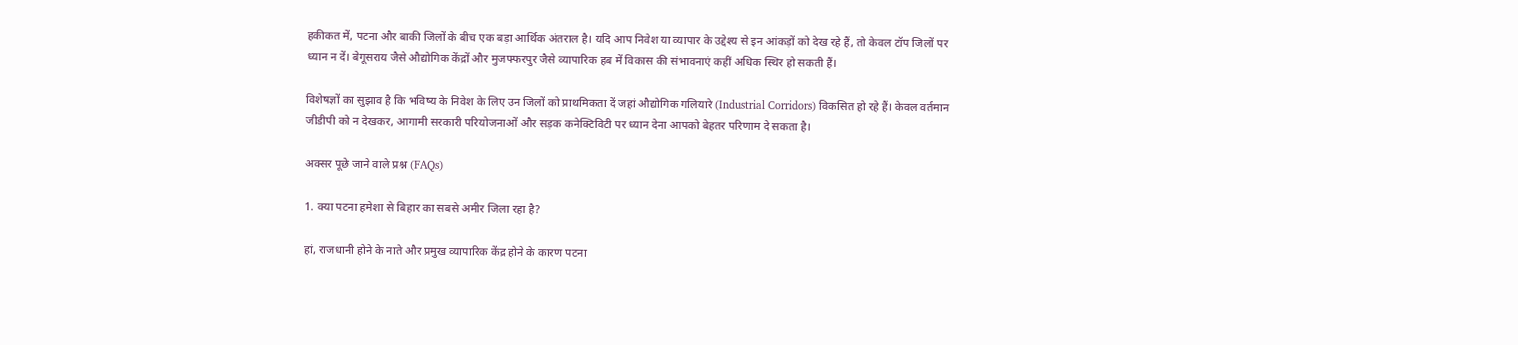हकीकत में, पटना और बाकी जिलों के बीच एक बड़ा आर्थिक अंतराल है। यदि आप निवेश या व्यापार के उद्देश्य से इन आंकड़ों को देख रहे हैं, तो केवल टॉप जिलों पर ध्यान न दें। बेगूसराय जैसे औद्योगिक केंद्रों और मुजफ्फरपुर जैसे व्यापारिक हब में विकास की संभावनाएं कहीं अधिक स्थिर हो सकती हैं।

विशेषज्ञों का सुझाव है कि भविष्य के निवेश के लिए उन जिलों को प्राथमिकता दें जहां औद्योगिक गलियारे (Industrial Corridors) विकसित हो रहे हैं। केवल वर्तमान जीडीपी को न देखकर, आगामी सरकारी परियोजनाओं और सड़क कनेक्टिविटी पर ध्यान देना आपको बेहतर परिणाम दे सकता है।

अक्सर पूछे जाने वाले प्रश्न (FAQs)

1. क्या पटना हमेशा से बिहार का सबसे अमीर जिला रहा है?

हां, राजधानी होने के नाते और प्रमुख व्यापारिक केंद्र होने के कारण पटना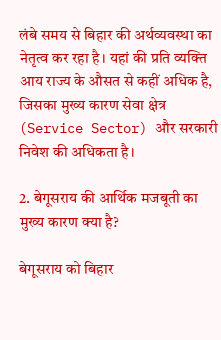लंबे समय से बिहार की अर्थव्यवस्था का नेतृत्व कर रहा है। यहां की प्रति व्यक्ति आय राज्य के औसत से कहीं अधिक है, जिसका मुख्य कारण सेवा क्षेत्र (Service Sector) और सरकारी निवेश की अधिकता है।

2. बेगूसराय की आर्थिक मजबूती का मुख्य कारण क्या है?

बेगूसराय को बिहार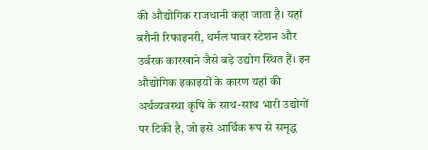की औद्योगिक राजधानी कहा जाता है। यहां बरौनी रिफाइनरी, थर्मल पावर स्टेशन और उर्वरक कारखाने जैसे बड़े उद्योग स्थित हैं। इन औद्योगिक इकाइयों के कारण यहां की अर्थव्यवस्था कृषि के साथ-साथ भारी उद्योगों पर टिकी है, जो इसे आर्थिक रूप से समृद्ध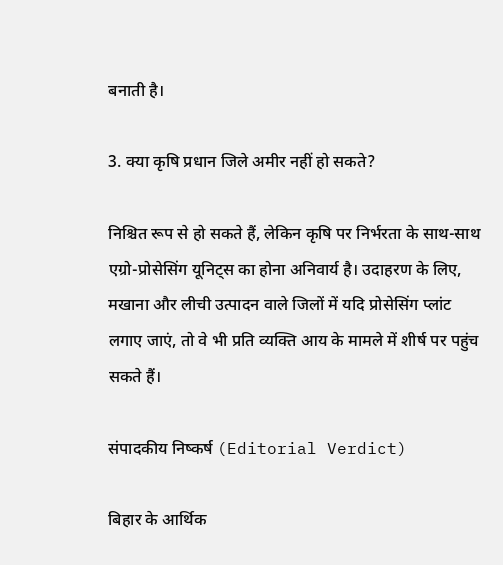बनाती है।

3. क्या कृषि प्रधान जिले अमीर नहीं हो सकते?

निश्चित रूप से हो सकते हैं, लेकिन कृषि पर निर्भरता के साथ-साथ एग्रो-प्रोसेसिंग यूनिट्स का होना अनिवार्य है। उदाहरण के लिए, मखाना और लीची उत्पादन वाले जिलों में यदि प्रोसेसिंग प्लांट लगाए जाएं, तो वे भी प्रति व्यक्ति आय के मामले में शीर्ष पर पहुंच सकते हैं।

संपादकीय निष्कर्ष (Editorial Verdict)

बिहार के आर्थिक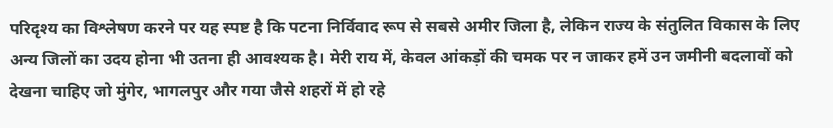परिदृश्य का विश्लेषण करने पर यह स्पष्ट है कि पटना निर्विवाद रूप से सबसे अमीर जिला है, लेकिन राज्य के संतुलित विकास के लिए अन्य जिलों का उदय होना भी उतना ही आवश्यक है। मेरी राय में, केवल आंकड़ों की चमक पर न जाकर हमें उन जमीनी बदलावों को देखना चाहिए जो मुंगेर, भागलपुर और गया जैसे शहरों में हो रहे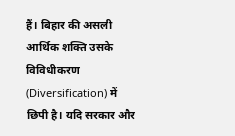हैं। बिहार की असली आर्थिक शक्ति उसके विविधीकरण (Diversification) में छिपी है। यदि सरकार और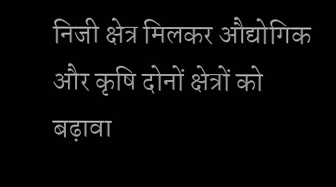निजी क्षेत्र मिलकर औद्योगिक और कृषि दोनों क्षेत्रों को बढ़ावा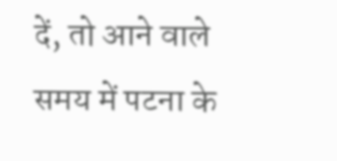दें, तो आने वाले समय में पटना के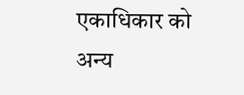एकाधिकार को अन्य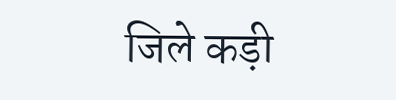जिले कड़ी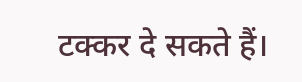टक्कर दे सकते हैं।